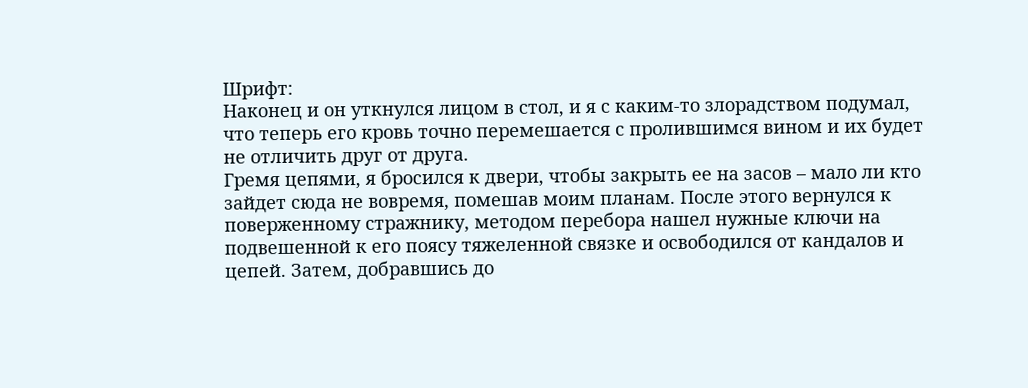Шрифт:
Наконец и он уткнулся лицом в стол, и я с каким-то злорадством подумал, что теперь его кровь точно перемешается с пролившимся вином и их будет не отличить друг от друга.
Гремя цепями, я бросился к двери, чтобы закрыть ее на засов – мало ли кто зайдет сюда не вовремя, помешав моим планам. После этого вернулся к поверженному стражнику, методом перебора нашел нужные ключи на подвешенной к его поясу тяжеленной связке и освободился от кандалов и цепей. Затем, добравшись до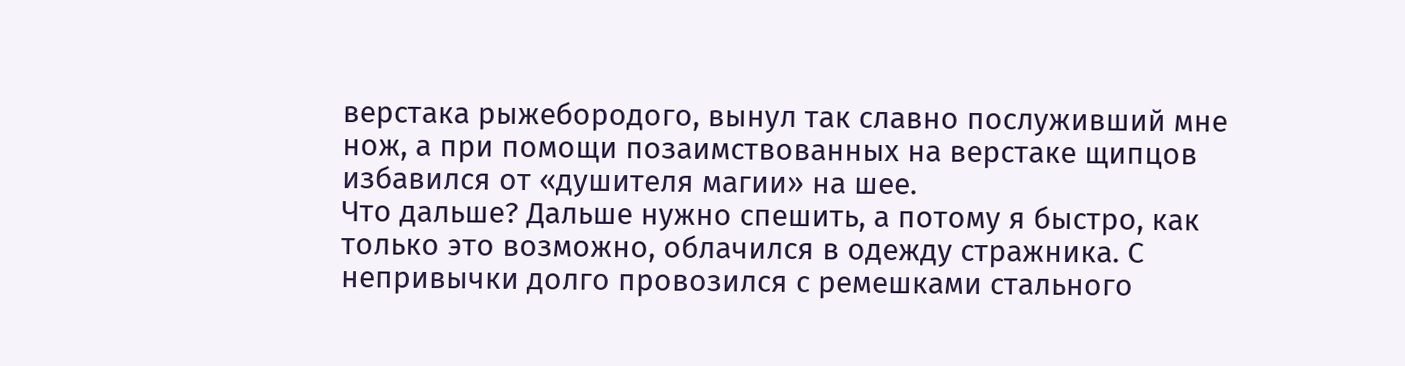верстака рыжебородого, вынул так славно послуживший мне нож, а при помощи позаимствованных на верстаке щипцов избавился от «душителя магии» на шее.
Что дальше? Дальше нужно спешить, а потому я быстро, как только это возможно, облачился в одежду стражника. С непривычки долго провозился с ремешками стального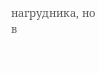нагрудника, но в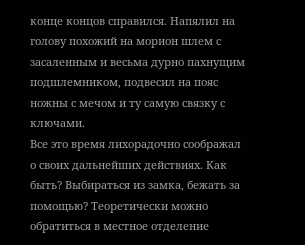конце концов справился. Напялил на голову похожий на морион шлем с засаленным и весьма дурно пахнущим подшлемником, подвесил на пояс ножны с мечом и ту самую связку с ключами.
Все это время лихорадочно соображал о своих дальнейших действиях. Как быть? Выбираться из замка, бежать за помощью? Теоретически можно обратиться в местное отделение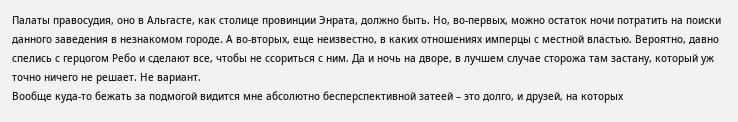Палаты правосудия, оно в Альгасте, как столице провинции Энрата, должно быть. Но, во-первых, можно остаток ночи потратить на поиски данного заведения в незнакомом городе. А во-вторых, еще неизвестно, в каких отношениях имперцы с местной властью. Вероятно, давно спелись с герцогом Ребо и сделают все, чтобы не ссориться с ним. Да и ночь на дворе, в лучшем случае сторожа там застану, который уж точно ничего не решает. Не вариант.
Вообще куда-то бежать за подмогой видится мне абсолютно бесперспективной затеей – это долго, и друзей, на которых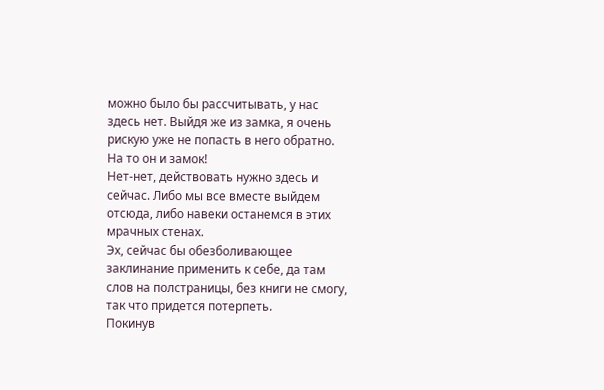можно было бы рассчитывать, у нас здесь нет. Выйдя же из замка, я очень рискую уже не попасть в него обратно. На то он и замок!
Нет-нет, действовать нужно здесь и сейчас. Либо мы все вместе выйдем отсюда, либо навеки останемся в этих мрачных стенах.
Эх, сейчас бы обезболивающее заклинание применить к себе, да там слов на полстраницы, без книги не смогу, так что придется потерпеть.
Покинув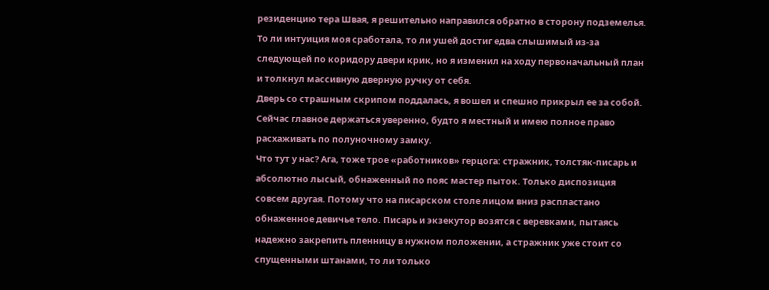резиденцию тера Швая, я решительно направился обратно в сторону подземелья.
То ли интуиция моя сработала, то ли ушей достиг едва слышимый из-за следующей по коридору двери крик, но я изменил на ходу первоначальный план и толкнул массивную дверную ручку от себя.
Дверь со страшным скрипом поддалась, я вошел и спешно прикрыл ее за собой. Сейчас главное держаться уверенно, будто я местный и имею полное право расхаживать по полуночному замку.
Что тут у нас? Ага, тоже трое «работников» герцога: стражник, толстяк-писарь и абсолютно лысый, обнаженный по пояс мастер пыток. Только диспозиция совсем другая. Потому что на писарском столе лицом вниз распластано обнаженное девичье тело. Писарь и экзекутор возятся с веревками, пытаясь надежно закрепить пленницу в нужном положении, а стражник уже стоит со спущенными штанами, то ли только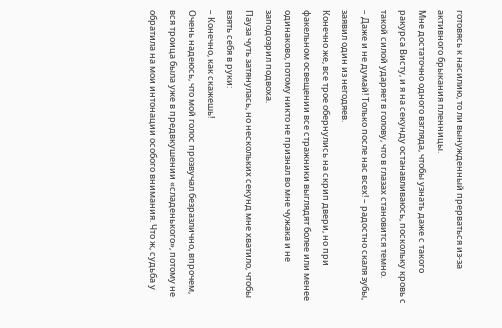готовясь к насилию, то ли вынужденный прерваться из-за активного брыкания пленницы.
Мне достаточно одного взгляда, чтобы узнать даже с такого ракурса Висту, и я на секунду останавливаюсь, поскольку кровь с такой силой ударяет в голову, что в глазах становится темно.
– Даже и не думай! Только после нас всех! – радостно скаля зубы, заявил один из негодяев.
Конечно же, все трое обернулись на скрип двери, но при факельном освещении все стражники выглядят более или менее одинаково, потому никто не признал во мне чужака и не заподозрил подвоха.
Пауза чуть затянулась, но нескольких секунд мне хватило, чтобы взять себя в руки:
– Конечно, как скажешь!
Очень надеюсь, что мой голос прозвучал безразлично, впрочем, вся троица была уже в предвкушении «сладенького», потому не обратила на мои интонации особого внимания. Что ж, судьба у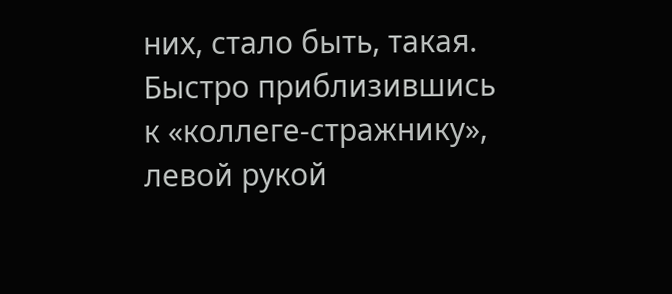них, стало быть, такая.
Быстро приблизившись к «коллеге-стражнику», левой рукой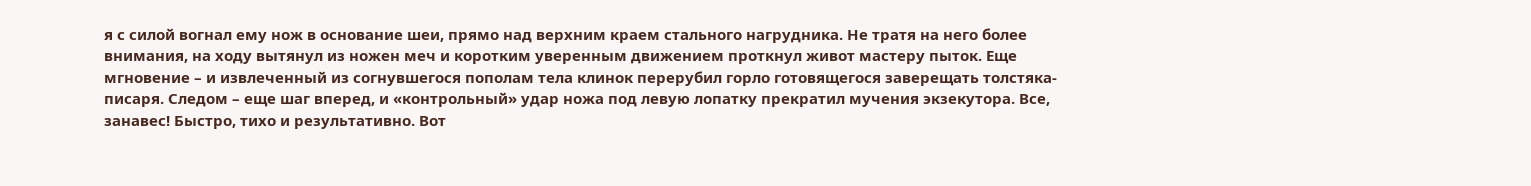я с силой вогнал ему нож в основание шеи, прямо над верхним краем стального нагрудника. Не тратя на него более внимания, на ходу вытянул из ножен меч и коротким уверенным движением проткнул живот мастеру пыток. Еще мгновение – и извлеченный из согнувшегося пополам тела клинок перерубил горло готовящегося заверещать толстяка-писаря. Следом – еще шаг вперед, и «контрольный» удар ножа под левую лопатку прекратил мучения экзекутора. Все, занавес! Быстро, тихо и результативно. Вот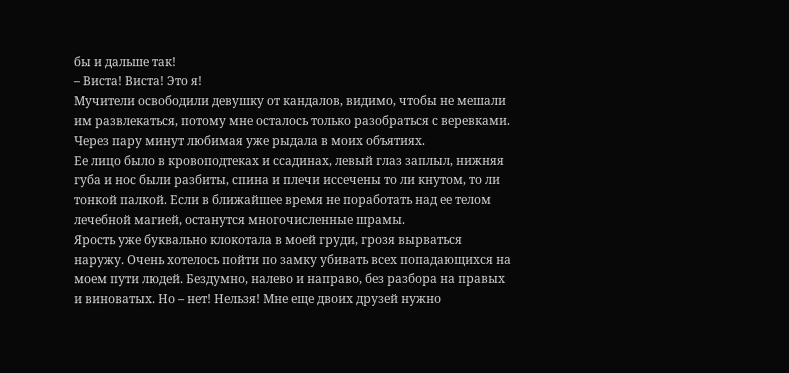бы и дальше так!
– Виста! Виста! Это я!
Мучители освободили девушку от кандалов, видимо, чтобы не мешали им развлекаться, потому мне осталось только разобраться с веревками. Через пару минут любимая уже рыдала в моих объятиях.
Ее лицо было в кровоподтеках и ссадинах, левый глаз заплыл, нижняя губа и нос были разбиты, спина и плечи иссечены то ли кнутом, то ли тонкой палкой. Если в ближайшее время не поработать над ее телом лечебной магией, останутся многочисленные шрамы.
Ярость уже буквально клокотала в моей груди, грозя вырваться наружу. Очень хотелось пойти по замку убивать всех попадающихся на моем пути людей. Бездумно, налево и направо, без разбора на правых и виноватых. Но – нет! Нельзя! Мне еще двоих друзей нужно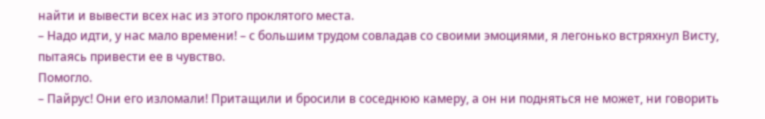найти и вывести всех нас из этого проклятого места.
– Надо идти, у нас мало времени! – с большим трудом совладав со своими эмоциями, я легонько встряхнул Висту, пытаясь привести ее в чувство.
Помогло.
– Пайрус! Они его изломали! Притащили и бросили в соседнюю камеру, а он ни подняться не может, ни говорить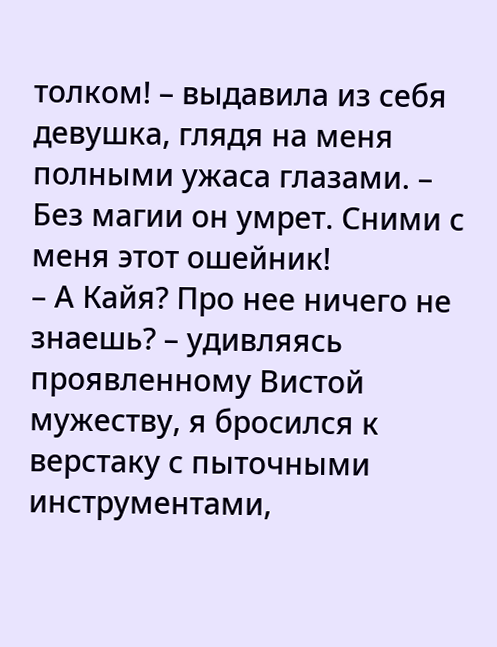толком! – выдавила из себя девушка, глядя на меня полными ужаса глазами. – Без магии он умрет. Сними с меня этот ошейник!
– А Кайя? Про нее ничего не знаешь? – удивляясь проявленному Вистой мужеству, я бросился к верстаку с пыточными инструментами,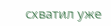схватил уже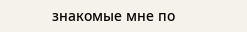знакомые мне по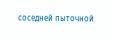соседней пыточной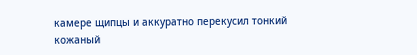камере щипцы и аккуратно перекусил тонкий кожаный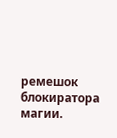ремешок блокиратора магии.